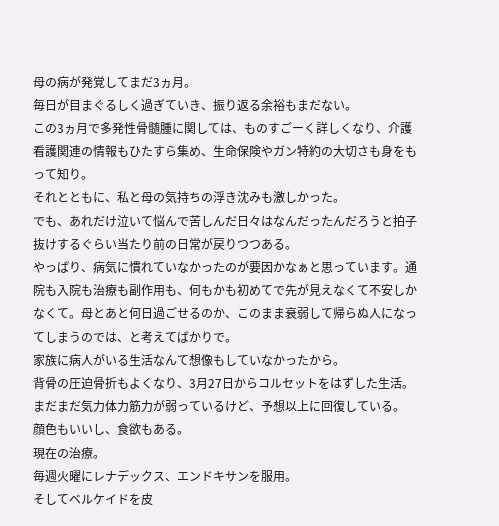母の病が発覚してまだ3ヵ月。
毎日が目まぐるしく過ぎていき、振り返る余裕もまだない。
この3ヵ月で多発性骨髄腫に関しては、ものすごーく詳しくなり、介護看護関連の情報もひたすら集め、生命保険やガン特約の大切さも身をもって知り。
それとともに、私と母の気持ちの浮き沈みも激しかった。
でも、あれだけ泣いて悩んで苦しんだ日々はなんだったんだろうと拍子抜けするぐらい当たり前の日常が戻りつつある。
やっぱり、病気に慣れていなかったのが要因かなぁと思っています。通院も入院も治療も副作用も、何もかも初めてで先が見えなくて不安しかなくて。母とあと何日過ごせるのか、このまま衰弱して帰らぬ人になってしまうのでは、と考えてばかりで。
家族に病人がいる生活なんて想像もしていなかったから。
背骨の圧迫骨折もよくなり、3月27日からコルセットをはずした生活。まだまだ気力体力筋力が弱っているけど、予想以上に回復している。
顔色もいいし、食欲もある。
現在の治療。
毎週火曜にレナデックス、エンドキサンを服用。
そしてベルケイドを皮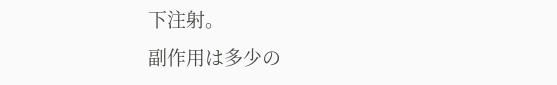下注射。
副作用は多少の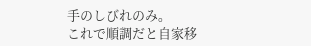手のしびれのみ。
これで順調だと自家移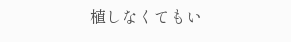植しなくてもい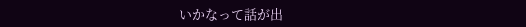いかなって話が出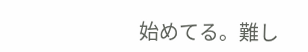始めてる。難し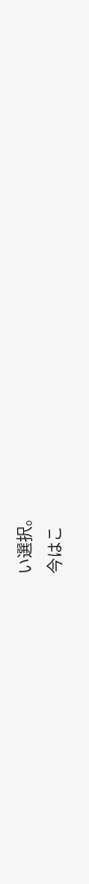い選択。
今はこ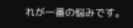れが一番の悩みです。